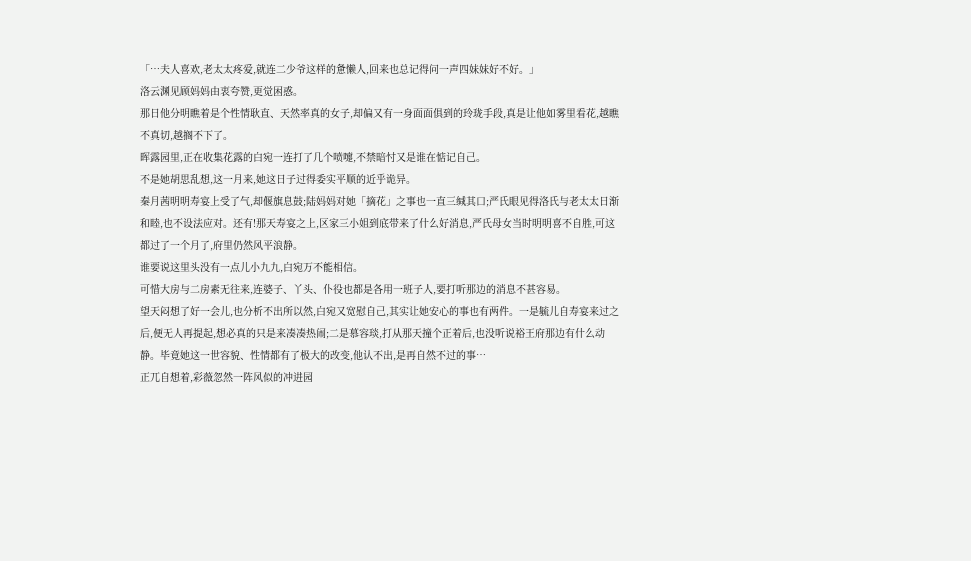「…夫人喜欢,老太太疼爱,就连二少爷这样的惫懒人,回来也总记得问一声四妹妹好不好。」
洛云渊见顾妈妈由衷夸赞,更觉困惑。
那日他分明瞧着是个性情耿直、天然率真的女子,却偏又有一身面面俱到的玲珑手段,真是让他如雾里看花,越瞧不真切,越搁不下了。
晖露园里,正在收集花露的白宛一连打了几个喷嚏,不禁暗忖又是谁在惦记自己。
不是她胡思乱想,这一月来,她这日子过得委实平顺的近乎诡异。
秦月茜明明寿宴上受了气,却偃旗息鼓;陆妈妈对她「摘花」之事也一直三缄其口;严氏眼见得洛氏与老太太日渐和睦,也不设法应对。还有!那天寿宴之上,区家三小姐到底带来了什么好消息,严氏母女当时明明喜不自胜,可这都过了一个月了,府里仍然风平浪静。
谁要说这里头没有一点儿小九九,白宛万不能相信。
可惜大房与二房素无往来,连婆子、丫头、仆役也都是各用一班子人,要打听那边的消息不甚容易。
望天闷想了好一会儿,也分析不出所以然,白宛又宽慰自己,其实让她安心的事也有两件。一是毓儿自寿宴来过之后,便无人再提起,想必真的只是来凑凑热闹;二是慕容琰,打从那天撞个正着后,也没听说裕王府那边有什么动静。毕竟她这一世容貌、性情都有了极大的改变,他认不出,是再自然不过的事…
正兀自想着,彩薇忽然一阵风似的冲进园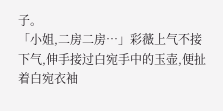子。
「小姐,二房二房…」彩薇上气不接下气,伸手接过白宛手中的玉壶,便扯着白宛衣袖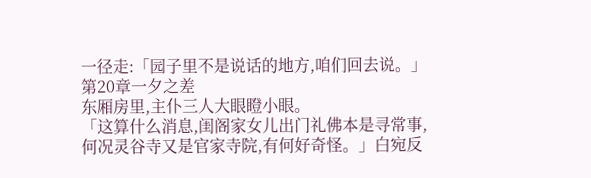一径走:「园子里不是说话的地方,咱们回去说。」
第20章一夕之差
东厢房里,主仆三人大眼瞪小眼。
「这算什么消息,闺阁家女儿出门礼佛本是寻常事,何况灵谷寺又是官家寺院,有何好奇怪。」白宛反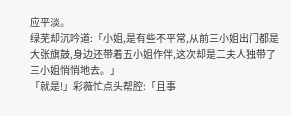应平淡。
绿芜却沉吟道:「小姐,是有些不平常,从前三小姐出门都是大张旗鼓,身边还带着五小姐作伴,这次却是二夫人独带了三小姐悄悄地去。」
「就是!」彩薇忙点头帮腔:「且事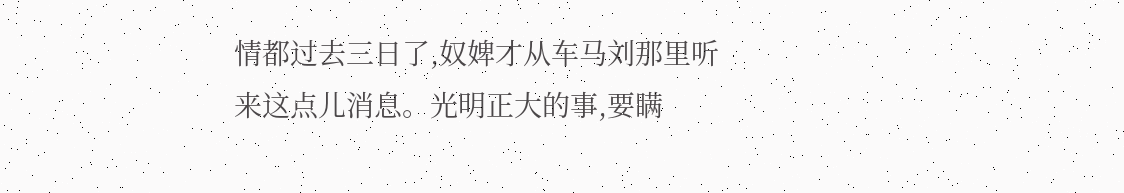情都过去三日了,奴婢才从车马刘那里听来这点儿消息。光明正大的事,要瞒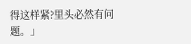得这样紧?里头必然有问题。」